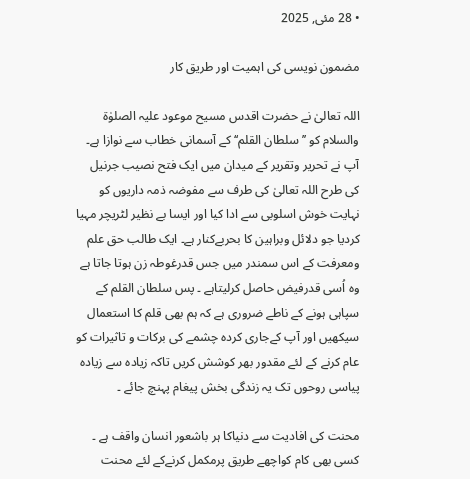• 28 مئی, 2025

مضمون نویسی کی اہمیت اور طریق کار

اللہ تعالیٰ نے حضرت اقدس مسیح موعود علیہ الصلوٰۃ والسلام کو ’’سلطان القلم‘‘ کے آسمانی خطاب سے نوازا ہے۔ آپ نے تحریر وتقریر کے میدان میں ایک فتح نصیب جرنیل کی طرح اللہ تعالیٰ کی طرف سے مفوضہ ذمہ داریوں کو نہایت خوش اسلوبی سے ادا کیا اور ایسا بے نظیر لٹریچر مہیا کردیا جو دلائل وبراہین کا بحربےکنار ہے۔ ایک طالب حق علم ومعرفت کے اس سمندر میں جس قدرغوطہ زن ہوتا جاتا ہے وہ اُسی قدرفیض حاصل کرلیتاہے ۔ پس سلطان القلم کے سپاہی ہونے کے ناطے ضروری ہے کہ ہم بھی قلم کا استعمال سیکھیں اور آپ کےجاری کردہ چشمے کی برکات و تاثیرات کو عام کرنے کے لئے مقدور بھر کوشش کریں تاکہ زیادہ سے زیادہ پیاسی روحوں تک یہ زندگی بخش پیغام پہنچ جائے ۔

محنت کی افادیت سے دنیاکا ہر باشعور انسان واقف ہے ۔ کسی بھی کام کواچھے طریق پرمکمل کرنےکے لئے محنت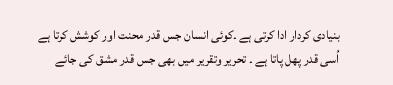بنیادی کردار ادا کرتی ہے ۔کوئی انسان جس قدر محنت اور کوشش کرتا ہے اُسی قدر پھل پاتا ہے ۔ تحریر وتقریر میں بھی جس قدر مشق کی جائے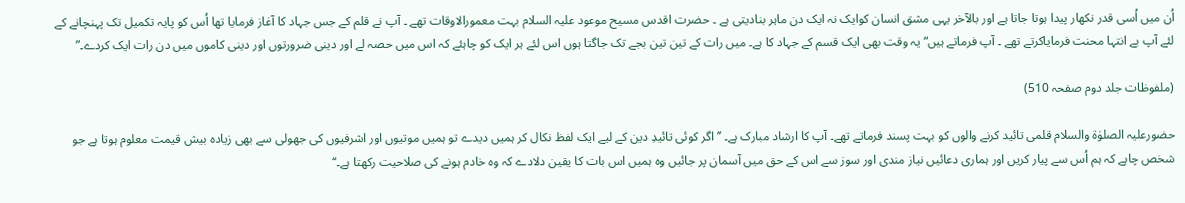اُن میں اُسی قدر نکھار پیدا ہوتا جاتا ہے اور بالآخر یہی مشق انسان کوایک نہ ایک دن ماہر بنادیتی ہے ۔ حضرت اقدس مسیح موعود علیہ السلام بہت معمورالاوقات تھے ۔ آپ نے قلم کے جس جہاد کا آغاز فرمایا تھا اُس کو پایہ تکمیل تک پہنچانے کے لئے آپ بے انتہا محنت فرمایاکرتے تھے ۔ آپ فرماتے ہیں“یہ وقت بھی ایک قسم کے جہاد کا ہے۔ میں رات کے تین تین بجے تک جاگتا ہوں اس لئے ہر ایک کو چاہئے کہ اس میں حصہ لے اور دینی ضرورتوں اور دینی کاموں میں دن رات ایک کردے۔”

(ملفوظات جلد دوم صفحہ 510)

حضورعلیہ الصلوٰۃ والسلام قلمی تائید کرنے والوں کو بہت پسند فرماتے تھے۔ آپ کا ارشاد مبارک ہے۔ ’’اگر کوئی تائیدِ دین کے لیے ایک لفظ نکال کر ہمیں دیدے تو ہمیں موتیوں اور اشرفیوں کی جھولی سے بھی زیادہ بیش قیمت معلوم ہوتا ہے جو شخص چاہے کہ ہم اُس سے پیار کریں اور ہماری دعائیں نیاز مندی اور سوز سے اس کے حق میں آسمان پر جائیں وہ ہمیں اس بات کا یقین دلادے کہ وہ خادم ہونے کی صلاحیت رکھتا ہے۔‘‘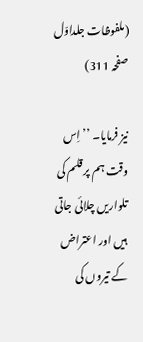(ملفوظات جلداوّل صفحہ 311)

نیز فرمایا۔ ’’اِس وقت ہم پر قلم کی تلواریں چلائی جاتی ہیں اور اعتراض کے تیروں کی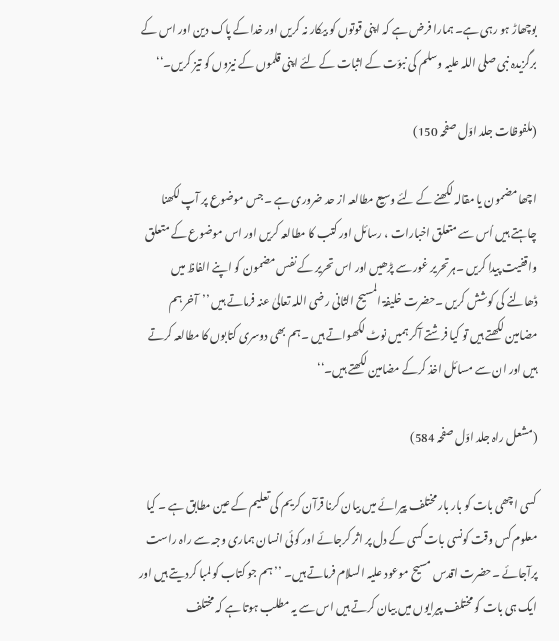بوچھاڑ ہو رہی ہے۔ ہمارا فرض ہے کہ اپنی قوتوں کو بیکار نہ کریں اور خدا کے پاک دین اور اس کے برگزیدہ نبی صلی اللہ علیہ وسلم کی نبوّت کے اثبات کے لئے اپنی قلموں کے نیزوں کو تیز کریں۔‘‘

(ملفوظات جلد اوّل صفحہ 150)

اچھا مضمون یا مقالہ لکھنے کے لئے وسیع مطالعہ از حد ضروری ہے ۔جس موضوع پر آپ لکھنا چاہتے ہیں اُس سے متعلق اخبارات ، رسائل اور کتب کا مطالعہ کریں اور اس موضوع کے متعلق واقفیت پیدا کریں ۔ہرتحریر غور سے پڑھیں اور اس تحریر کے نفس مضمون کو اپنے الفاظ میں ڈھالنے کی کوشش کریں ۔حضرت خلیفۃ المسیح الثانی رضی اللہ تعالیٰ عنہ فرماتے ہیں ’’آخر ہم مضامین لکھتے ہیں تو کیا فرشتے آکر ہمیں نوٹ لکھواتے ہیں ۔ہم بھی دوسری کتابوں کا مطالعہ کرتے ہیں اور ان سے مسائل اخذ کرکے مضامین لکھتے ہیں۔‘‘

(مشعل راہ جلد اوّل صفحہ 584)

کسی اچھی بات کو بار بار مختلف پیرائے میں بیان کرنا قرآن کریم کی تعلیم کے عین مطابق ہے ۔ کیا معلوم کس وقت کونسی بات کسی کے دل پر اثر کرجائے اور کوئی انسان ہماری وجہ سے راہ راست پرآجائے ۔حضرت اقدس مسیح موعود علیہ السلام فرماتے ہیں۔ ’’ہم جو کتاب کو لمبا کردیتے ہیں اور ایک ہی بات کو مختلف پیرایوں میں بیان کرتے ہیں اس سے یہ مطلب ہوتا ہے کہ مختلف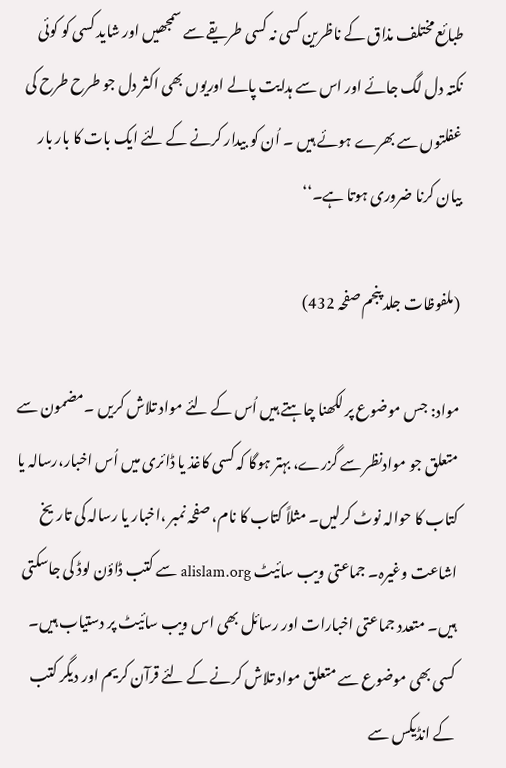طبائع مختلف مذاق کے ناظرین کسی نہ کسی طریقے سے سمجھیں اور شاید کسی کو کوئی نکتہ دل لگ جائے اور اس سے ہدایت پالے اوریوں بھی اکثر دل جو طرح طرح کی غفلتوں سے بھرے ہوئے ہیں ۔ اُن کو بیدار کرنے کے لئے ایک بات کا بار بار بیان کرنا ضروری ہوتا ہے۔‘‘

(ملفوظات جلد پنجم صفحہ 432)

مواد: جس موضوع پر لکھنا چاہتے ہیں اُس کے لئے مواد تلاش کریں ۔مضمون سے متعلق جو موادنظر سے گزرے، بہتر ہوگا کہ کسی کاغذ یا ڈائری میں اُس اخبار،رسالہ یا کتاب کا حوالہ نوٹ کرلیں۔ مثلاً کتاب کا نام، صفحہ نمبر ،اخبار یا رسالہ کی تاریخ اشاعت وغیرہ۔ جماعتی ویب سائیٹ alislam.org سے کتب ڈاؤن لوڈ کی جاسکتی ہیں۔ متعدد جماعتی اخبارات اور رسائل بھی اس ویب سائیٹ پر دستیاب ہیں۔ کسی بھی موضوع سے متعلق مواد تلاش کرنے کے لئے قرآن کریم اور دیگر کتب کے انڈیکس سے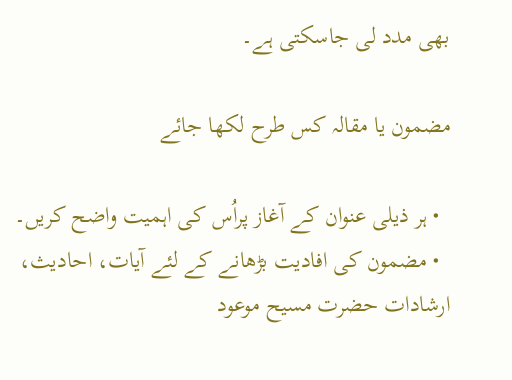بھی مدد لی جاسکتی ہے۔

مضمون یا مقالہ کس طرح لکھا جائے

  • ہر ذیلی عنوان کے آغاز پراُس کی اہمیت واضح کریں۔
  • مضمون کی افادیت بڑھانے کے لئے آیات، احادیث، ارشادات حضرت مسیح موعود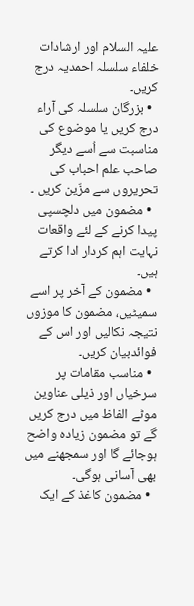علیہ السلام اور ارشادات خلفاء سلسلہ احمدیہ درج کریں۔
  • بزرگان سلسلہ کی آراء درج کریں یا موضوع کی مناسبت سے اُسے دیگر صاحب علم احباب کی تحریروں سے مزّین کریں ۔
  • مضمون میں دلچسپی پیدا کرنے کے لئے واقعات نہایت اہم کردار ادا کرتے ہیں۔
  • مضمون کے آخر پر اسے سمیٹیں، مضمون کا موزوں نتیجہ نکالیں اور اس کے فوائدبیان کریں۔
  • مناسب مقامات پر سرخیاں اور ذیلی عناوین موٹے الفاظ میں درج کریں گے تو مضمون زیادہ واضح ہوجائے گا اور سمجھنے میں بھی آسانی ہوگی۔
  • مضمون کاغذ کے ایک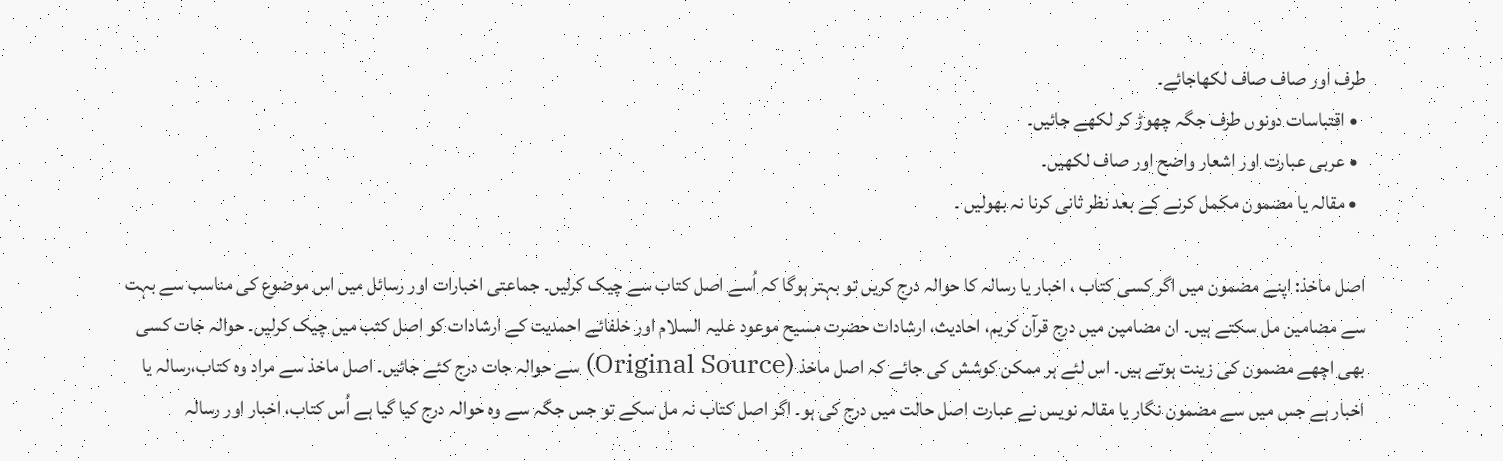طرف اور صاف صاف لکھاجائے۔
  • اقتباسات دونوں طرف جگہ چھوڑ کر لکھے جائیں۔
  • عربی عبارت اور اشعار واضح اور صاف لکھیں۔
  • مقالہ یا مضمون مکمل کرنے کے بعد نظر ثانی کرنا نہ بھولیں ۔

اصل ماخذ: اپنے مضمون میں اگر کسی کتاب ، اخبار یا رسالہ کا حوالہ درج کریں تو بہتر ہوگا کہ اُسے اصل کتاب سے چیک کرلیں۔ جماعتی اخبارات اور رسائل میں اس موضوع کی مناسب سے بہت سے مضامین مل سکتے ہیں۔ ان مضامین میں درج قرآن کریم، احادیث، ارشادات حضرت مسیح موعود علیہ السلام اور خلفائے احمدیت کے ارشادات کو اصل کتب میں چیک کرلیں۔ حوالہ جات کسی بھی اچھے مضمون کی زینت ہوتے ہیں۔ اس لئے ہر ممکن کوشش کی جائے کہ اصل ماخذ (Original Source) سے حوالہ جات درج کئے جائیں۔ اصل ماخذ سے مراد وہ کتاب،رسالہ یا اخبار ہے جس میں سے مضمون نگار یا مقالہ نویس نے عبارت اصل حالت میں درج کی ہو۔ اگر اصل کتاب نہ مل سکے تو جس جگہ سے وہ حوالہ درج کیا گیا ہے اُس کتاب، اخبار اور رسالہ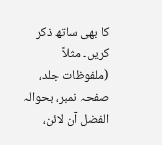کا بھی ساتھ ذکر کریں۔ مثلاً (ملفوظات جلد، صفحہ نمبر، بحوالہ الفضل آن لائن،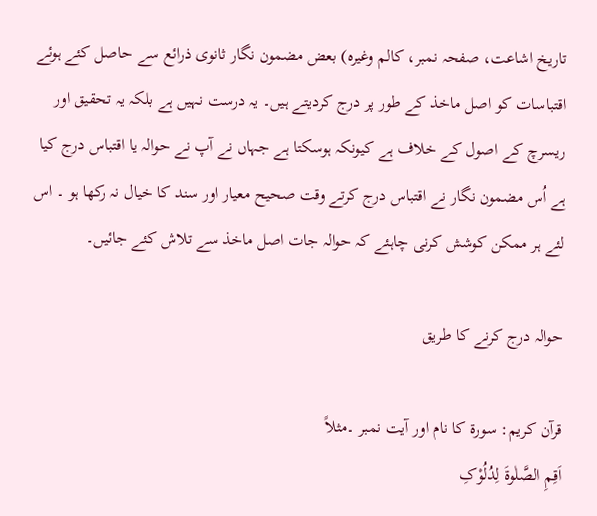تاریخ اشاعت، صفحہ نمبر، کالم وغیرہ) بعض مضمون نگار ثانوی ذرائع سے حاصل کئے ہوئے اقتباسات کو اصل ماخذ کے طور پر درج کردیتے ہیں۔ یہ درست نہیں ہے بلکہ یہ تحقیق اور ریسرچ کے اصول کے خلاف ہے کیونکہ ہوسکتا ہے جہاں نے آپ نے حوالہ یا اقتباس درج کیا ہے اُس مضمون نگار نے اقتباس درج کرتے وقت صحیح معیار اور سند کا خیال نہ رکھا ہو ۔ اس لئے ہر ممکن کوشش کرنی چاہئے کہ حوالہ جات اصل ماخذ سے تلاش کئے جائیں۔

حوالہ درج کرنے کا طریق

قرآن کریم: سورۃ کا نام اور آیت نمبر ۔مثلاً
اَقِمِ الصَّلٰوۃَ لِدُلُوْکِ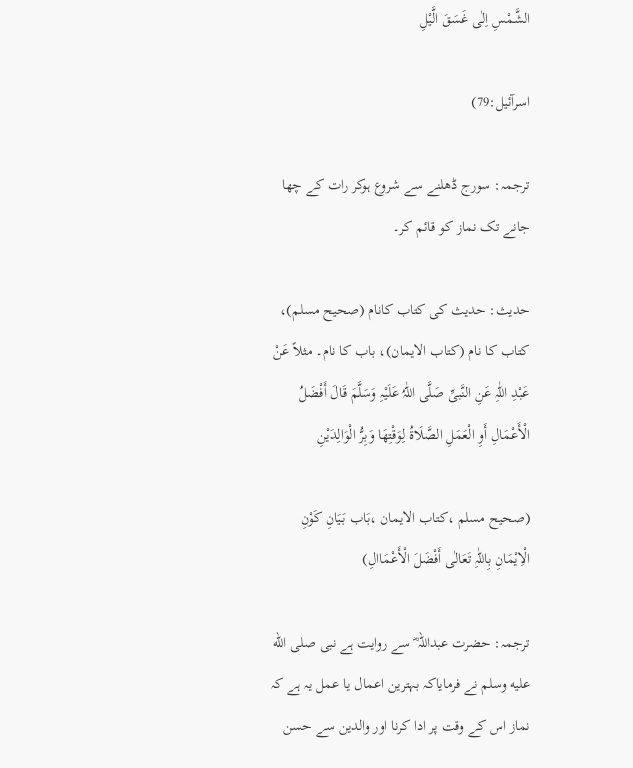الشَّمْسِ اِلٰی غَسَقَ الَّیْلِ

اسرآئیل:79)

ترجمہ: سورج ڈھلنے سے شروع ہوکر رات کے چھا جانے تک نماز کو قائم کر۔

حدیث: حدیث کی کتاب کانام (صحیح مسلم)، کتاب کا نام (کتاب الایمان)، باب کا نام۔ مثلاً عَنْ عَبْدِ اللّٰہِ عَنِ النَّبیِّ صَلَّی اللّٰہُ عَلَیْہِ وَسَلَّمَ قَالَ أَفْضَلُ الْأَعْمَالِ أَوِ الْعَمَلِ الصَّلَاۃُ لِوَقْتِھَا وَبِرُّ الْوَالِدَیْنِ

(صحیح مسلم ،کتاب الایمان ،بَاب بَیَانِ کَوْنِ الْاِیْمَانِ بِاللّٰہِ تَعَالٰی أَفْضَلَ الْأَعْمَاالِ)

ترجمہ: حضرت عبداللہ ؓ سے روایت ہے نبی صلى الله عليه وسلم نے فرمایاکہ بہترین اعمال یا عمل یہ ہے کہ نماز اس کے وقت پر ادا کرنا اور والدین سے حسن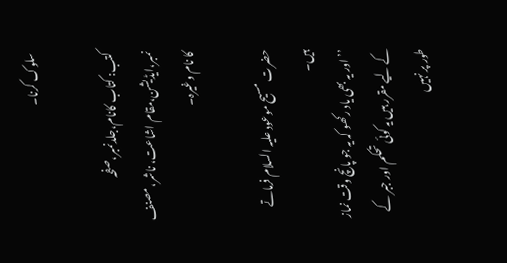سلوک کرنا۔

کتب: کتاب کانام،جلدنمبر،صفحہ نمبر،ایڈیشن،مقام اشاعت، ناشر، مصنف کا نام وغیرہ۔

حضرت مسیح موعود علیہ السلام فرماتے ہیں۔
’’اور یہ بھی یاد رکھو کہ یہ جو پانچ وقت نماز کے لیے مقرر ہیں یہ کوئی تحکم اور جبر کے طور پر نہیں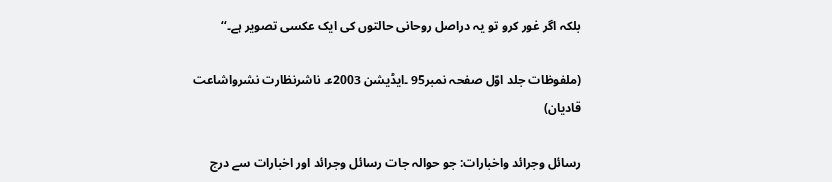بلکہ اگر غور کرو تو یہ دراصل روحانی حالتوں کی ایک عکسی تصویر ہے۔‘‘

(ملفوظات جلد اوّل صفحہ نمبر95 ۔ایڈیشن 2003ء۔ ناشرنظارت نشرواشاعت قادیان)

رسائل وجرائد واخبارات: جو حوالہ جات رسائل وجرائد اور اخبارات سے درج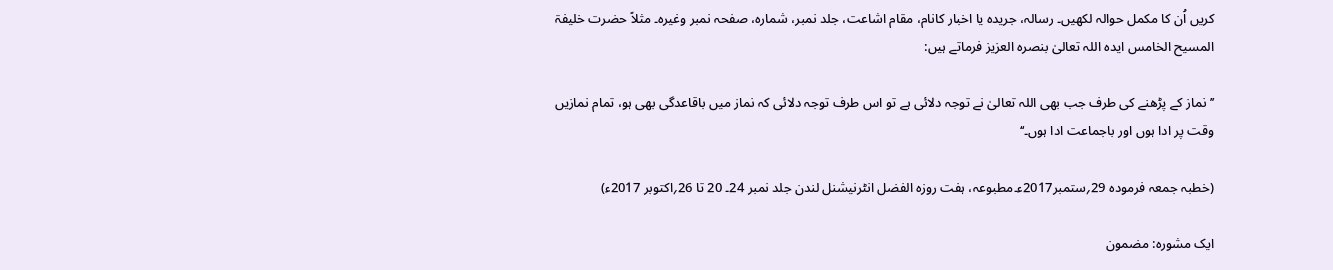کریں اُن کا مکمل حوالہ لکھیں۔ رسالہ، جریدہ یا اخبار کانام، مقام اشاعت، جلد نمبر، شمارہ، صفحہ نمبر وغیرہ۔ مثلاً حضرت خلیفۃ المسیح الخامس ایدہ اللہ تعالیٰ بنصرہ العزیز فرماتے ہیں:

’’نماز کے پڑھنے کی طرف جب بھی اللہ تعالیٰ نے توجہ دلائی ہے تو اس طرف توجہ دلائی کہ نماز میں باقاعدگی بھی ہو، تمام نمازیں وقت پر ادا ہوں اور باجماعت ادا ہوں۔‘‘

(خطبہ جمعہ فرمودہ 29؍ستمبر2017ء۔مطبوعہ، ہفت روزہ الفضل انٹرنیشنل لندن جلد نمبر 24۔ 20 تا 26؍اکتوبر 2017ء)

ایک مشورہ: مضمون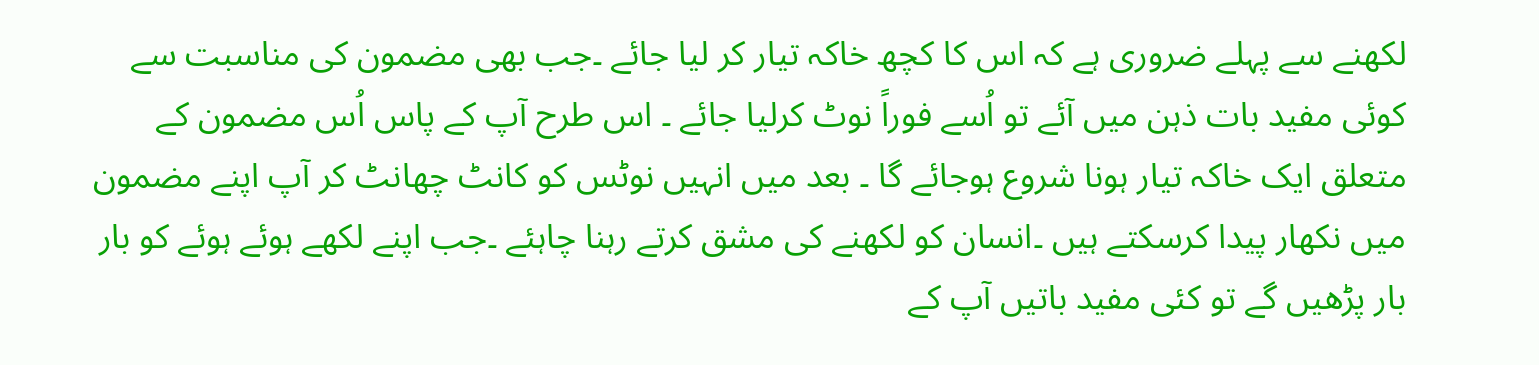لکھنے سے پہلے ضروری ہے کہ اس کا کچھ خاکہ تیار کر لیا جائے ۔جب بھی مضمون کی مناسبت سے کوئی مفید بات ذہن میں آئے تو اُسے فوراً نوٹ کرلیا جائے ۔ اس طرح آپ کے پاس اُس مضمون کے متعلق ایک خاکہ تیار ہونا شروع ہوجائے گا ۔ بعد میں انہیں نوٹس کو کانٹ چھانٹ کر آپ اپنے مضمون میں نکھار پیدا کرسکتے ہیں ۔انسان کو لکھنے کی مشق کرتے رہنا چاہئے ۔جب اپنے لکھے ہوئے ہوئے کو بار بار پڑھیں گے تو کئی مفید باتیں آپ کے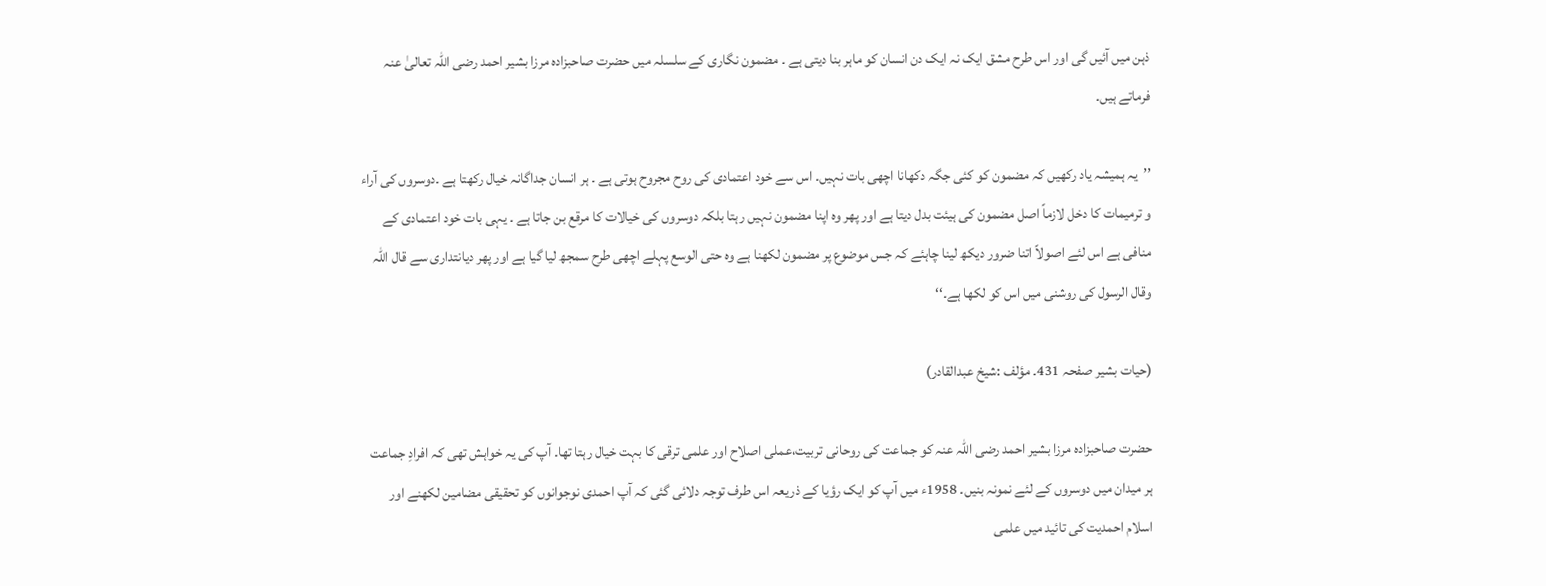ذہن میں آئیں گی اور اس طرح مشق ایک نہ ایک دن انسان کو ماہر بنا دیتی ہے ۔ مضمون نگاری کے سلسلہ میں حضرت صاحبزادہ مرزا بشیر احمد رضی اللہ تعالیٰ عنہ فرماتے ہیں۔

’’یہ ہمیشہ یاد رکھیں کہ مضمون کو کئی جگہ دکھانا اچھی بات نہیں۔ اس سے خود اعتمادی کی روح مجروح ہوتی ہے ۔ ہر انسان جداگانہ خیال رکھتا ہے ۔دوسروں کی آراء و ترمیمات کا دخل لازماً اصل مضمون کی ہیئت بدل دیتا ہے اور پھر وہ اپنا مضمون نہیں رہتا بلکہ دوسروں کی خیالات کا مرقع بن جاتا ہے ۔ یہی بات خود اعتمادی کے منافی ہے اس لئے اصولاً اتنا ضرور دیکھ لینا چاہئے کہ جس موضوع پر مضمون لکھنا ہے وہ حتی الوسع پہلے اچھی طرح سمجھ لیا گیا ہے اور پھر دیانتداری سے قال اللہ وقال الرسول کی روشنی میں اس کو لکھا ہے۔‘‘

(حیات بشیر صفحہ 431۔ مؤلف :شیخ عبدالقادر)

حضرت صاحبزادہ مرزا بشیر احمد رضی اللہ عنہ کو جماعت کی روحانی تربیت،عملی اصلاح اور علمی ترقی کا بہت خیال رہتا تھا۔ آپ کی یہ خواہش تھی کہ افرادِ جماعت ہر میدان میں دوسروں کے لئے نمونہ بنیں۔ 1958ء میں آپ کو ایک رؤیا کے ذریعہ اس طرف توجہ دلائی گئی کہ آپ احمدی نوجوانوں کو تحقیقی مضامین لکھنے اور اسلام احمدیت کی تائید میں علمی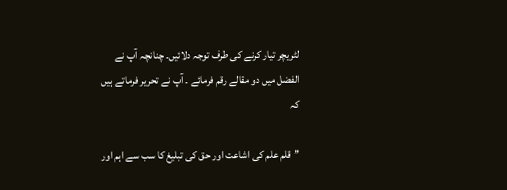لٹریچر تیار کرنے کی طرف توجہ دلائیں۔ چنانچہ آپ نے الفضل میں دو مقالے رقم فرمائے ۔ آپ نے تحریر فرماتے ہیں کہ

’’قلم علم کی اشاعت اور حق کی تبلیغ کا سب سے اہم اور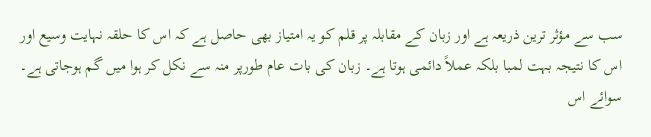سب سے مؤثر ترین ذریعہ ہے اور زبان کے مقابلہ پر قلم کو یہ امتیاز بھی حاصل ہے کہ اس کا حلقہ نہایت وسیع اور اس کا نتیجہ بہت لمبا بلکہ عملاً دائمی ہوتا ہے۔ زبان کی بات عام طورپر منہ سے نکل کر ہوا میں گم ہوجاتی ہے۔ سوائے اس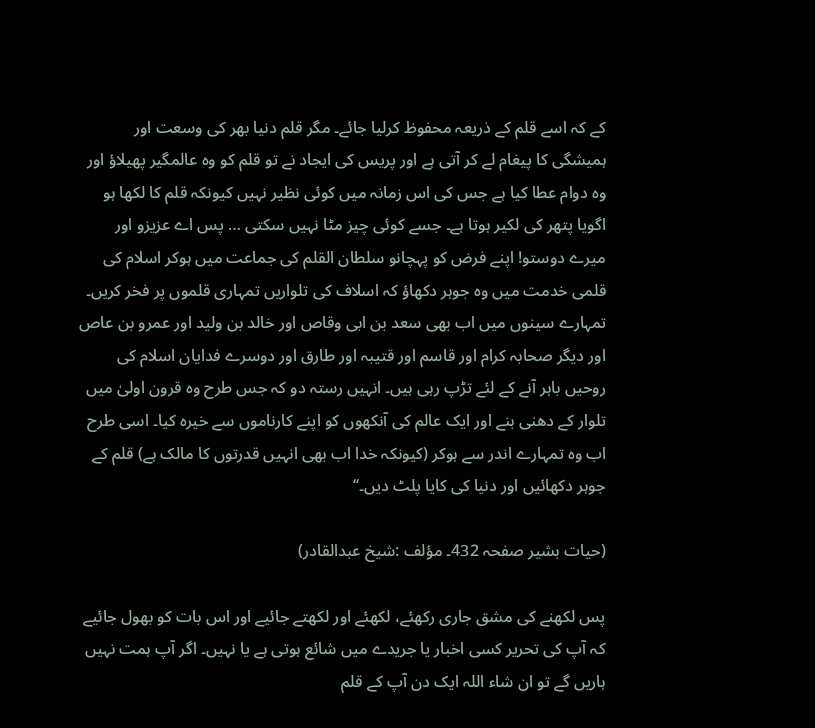کے کہ اسے قلم کے ذریعہ محفوظ کرلیا جائے۔ مگر قلم دنیا بھر کی وسعت اور ہمیشگی کا پیغام لے کر آتی ہے اور پریس کی ایجاد نے تو قلم کو وہ عالمگیر پھیلاؤ اور وہ دوام عطا کیا ہے جس کی اس زمانہ میں کوئی نظیر نہیں کیونکہ قلم کا لکھا ہو اگویا پتھر کی لکیر ہوتا ہے۔ جسے کوئی چیز مٹا نہیں سکتی … پس اے عزیزو اور میرے دوستو! اپنے فرض کو پہچانو سلطان القلم کی جماعت میں ہوکر اسلام کی قلمی خدمت میں وہ جوہر دکھاؤ کہ اسلاف کی تلواریں تمہاری قلموں پر فخر کریں۔ تمہارے سینوں میں اب بھی سعد بن ابی وقاص اور خالد بن ولید اور عمرو بن عاص اور دیگر صحابہ کرام اور قاسم اور قتیبہ اور طارق اور دوسرے فدایان اسلام کی روحیں باہر آنے کے لئے تڑپ رہی ہیں۔ انہیں رستہ دو کہ جس طرح وہ قرون اولیٰ میں تلوار کے دھنی بنے اور ایک عالم کی آنکھوں کو اپنے کارناموں سے خیرہ کیا۔ اسی طرح اب وہ تمہارے اندر سے ہوکر (کیونکہ خدا اب بھی انہیں قدرتوں کا مالک ہے) قلم کے جوہر دکھائیں اور دنیا کی کایا پلٹ دیں۔‘‘

(حیات بشیر صفحہ 432۔ مؤلف :شیخ عبدالقادر)

پس لکھنے کی مشق جاری رکھئے، لکھئے اور لکھتے جائیے اور اس بات کو بھول جائیے کہ آپ کی تحریر کسی اخبار یا جریدے میں شائع ہوتی ہے یا نہیں۔ اگر آپ ہمت نہیں ہاریں گے تو ان شاء اللہ ایک دن آپ کے قلم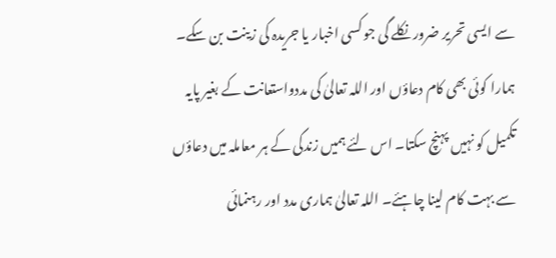سے ایسی تحریر ضرور نکلے گی جو کسی اخبار یا جریدہ کی زینت بن سکے۔ ہمارا کوئی بھی کام دعاؤں اور اللہ تعالیٰ کی مددواستعانت کے بغیر پایہ تکمیل کو نہیں پہنچ سکتا۔ اس لئے ہمیں زندگی کے ہر معاملہ میں دعاؤں سے بہت کام لینا چاہئے۔ اللہ تعالیٰ ہماری مدد اور رہنمائی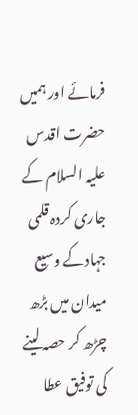فرمائے اور ہمیں حضرت اقدس علیہ السلام کے جاری کردہ قلمی جہادکے وسیع میدان میں بڑھ چڑھ کر حصہ لینے کی توفیق عطا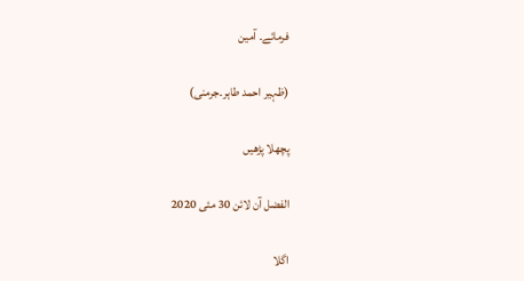فرمائے۔ آمین

(ظہیر احمد طاہر۔جرمنی)

پچھلا پڑھیں

الفضل آن لائن 30 مئی 2020

اگلا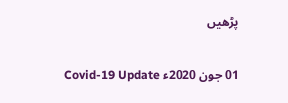پڑھیں

01 جون 2020ء Covid-19 Update